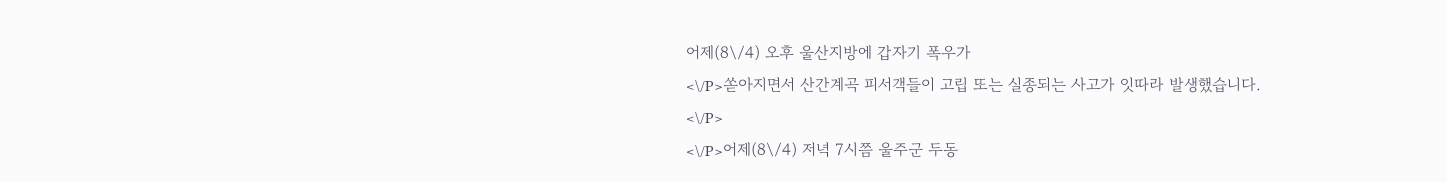어제(8\/4) 오후 울산지방에 갑자기 폭우가
<\/P>쏟아지면서 산간계곡 피서객들이 고립 또는 실종되는 사고가 잇따라 발생했습니다.
<\/P>
<\/P>어제(8\/4) 저녁 7시쯤 울주군 두동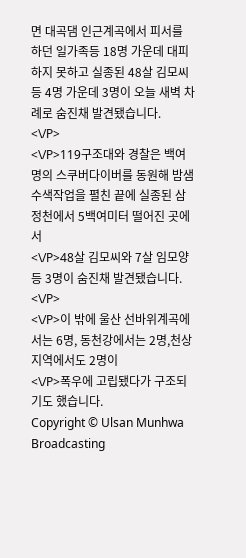면 대곡댐 인근계곡에서 피서를 하던 일가족등 18명 가운데 대피하지 못하고 실종된 48살 김모씨 등 4명 가운데 3명이 오늘 새벽 차례로 숨진채 발견됐습니다.
<\/P>
<\/P>119구조대와 경찰은 백여명의 스쿠버다이버를 동원해 밤샘 수색작업을 펼친 끝에 실종된 삼정천에서 5백여미터 떨어진 곳에서
<\/P>48살 김모씨와 7살 임모양 등 3명이 숨진채 발견됐습니다.
<\/P>
<\/P>이 밖에 울산 선바위계곡에서는 6명, 동천강에서는 2명,천상지역에서도 2명이
<\/P>폭우에 고립됐다가 구조되기도 했습니다.
Copyright © Ulsan Munhwa Broadcasting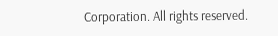Corporation. All rights reserved.